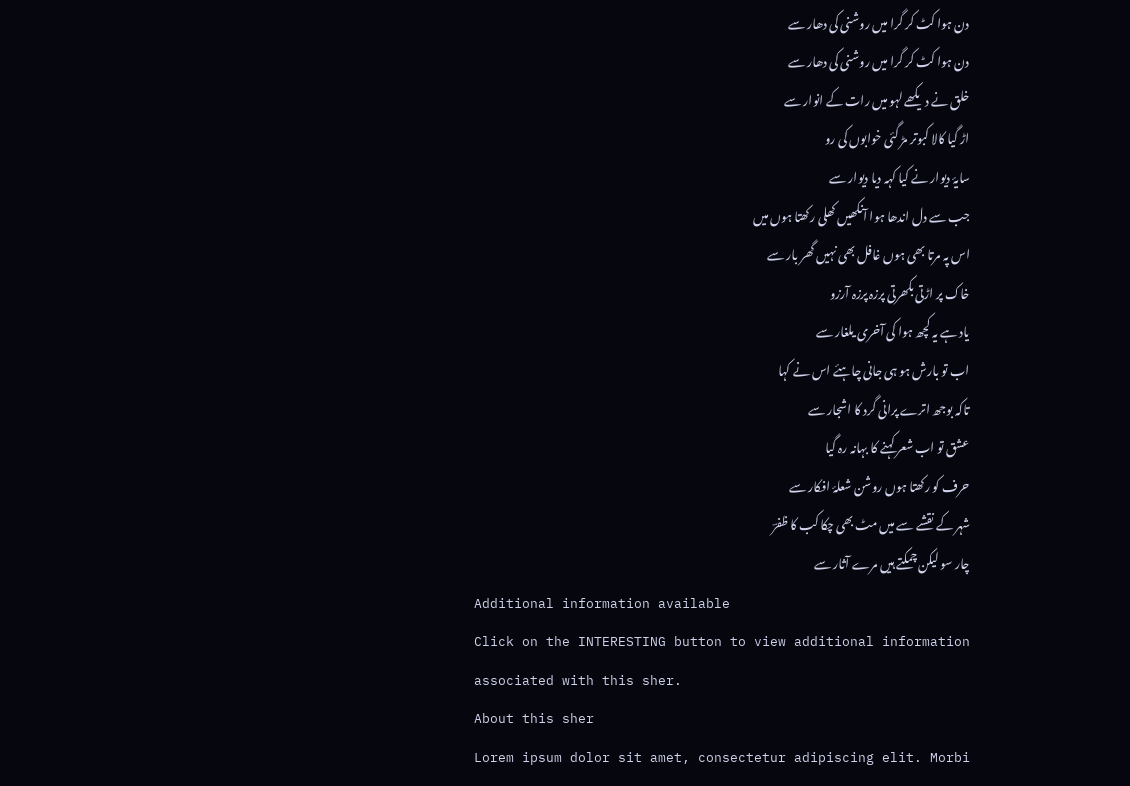دن ہوا کٹ کر گرا میں روشنی کی دھار سے
دن ہوا کٹ کر گرا میں روشنی کی دھار سے
خلق نے دیکھے لہو میں رات کے انوار سے
اڑ گیا کالا کبوتر مڑ گئی خوابوں کی رو
سایۂ دیوار نے کیا کہہ دیا دیوار سے
جب سے دل اندھا ہوا آنکھیں کھلی رکھتا ہوں میں
اس پہ مرتا بھی ہوں غافل بھی نہیں گھر بار سے
خاک پر اڑتی بکھرتی پرزہ پرزہ آرزو
یاد ہے یہ کچھ ہوا کی آخری یلغار سے
اب تو بارش ہو ہی جانی چاہئے اس نے کہا
تاکہ بوجھ اترے پرانی گرد کا اشجار سے
عشق تو اب شعر کہنے کا بہانہ رہ گیا
حرف کو رکھتا ہوں روشن شعلۂ افکار سے
شہر کے نقشے سے میں مٹ بھی چکا کب کا ظفرؔ
چار سو لیکن چمکتے ہیں مرے آثار سے
Additional information available
Click on the INTERESTING button to view additional information associated with this sher.
About this sher
Lorem ipsum dolor sit amet, consectetur adipiscing elit. Morbi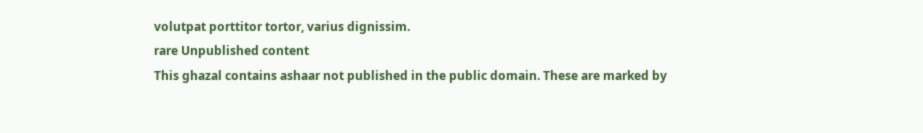volutpat porttitor tortor, varius dignissim.
rare Unpublished content
This ghazal contains ashaar not published in the public domain. These are marked by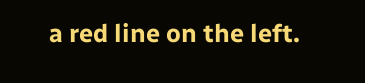a red line on the left.